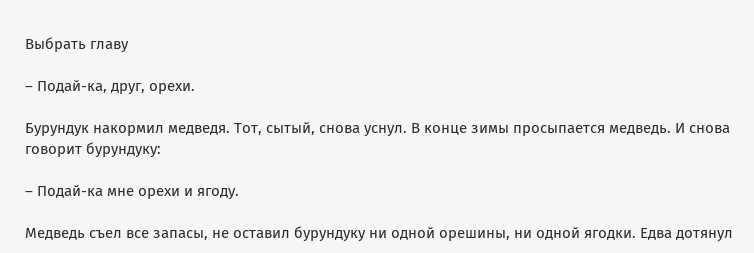Выбрать главу

– Подай-ка, друг, орехи.

Бурундук накормил медведя. Тот, сытый, снова уснул. В конце зимы просыпается медведь. И снова говорит бурундуку:

– Подай-ка мне орехи и ягоду.

Медведь съел все запасы, не оставил бурундуку ни одной орешины, ни одной ягодки. Едва дотянул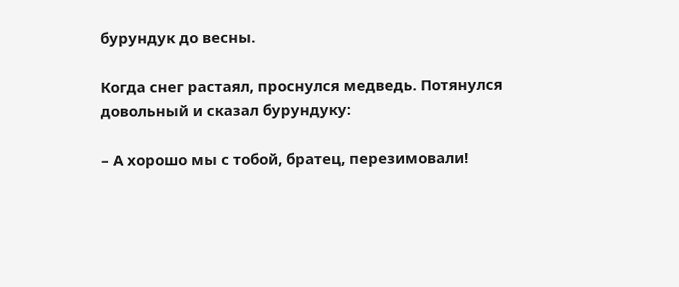бурундук до весны.

Когда снег растаял, проснулся медведь. Потянулся довольный и сказал бурундуку:

– А хорошо мы с тобой, братец, перезимовали!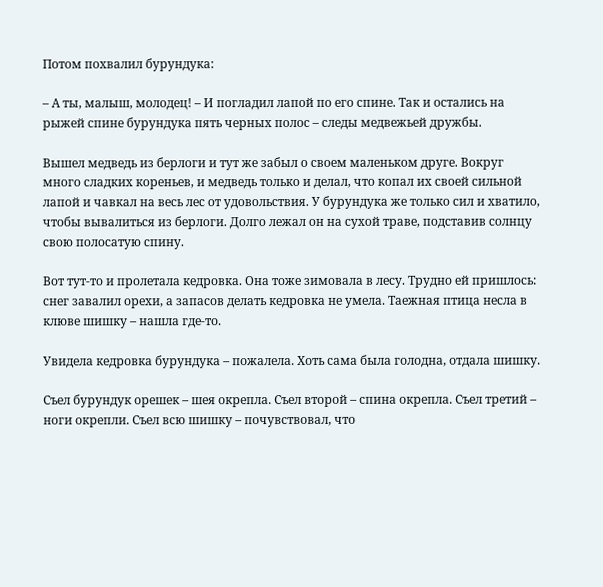Потом похвалил бурундука:

– А ты, малыш, молодец! – И погладил лапой по его спине. Так и остались на рыжей спине бурундука пять черных полос – следы медвежьей дружбы.

Вышел медведь из берлоги и тут же забыл о своем маленьком друге. Вокруг много сладких кореньев, и медведь только и делал, что копал их своей сильной лапой и чавкал на весь лес от удовольствия. У бурундука же только сил и хватило, чтобы вывалиться из берлоги. Долго лежал он на сухой траве, подставив солнцу свою полосатую спину.

Вот тут-то и пролетала кедровка. Она тоже зимовала в лесу. Трудно ей пришлось: снег завалил орехи, а запасов делать кедровка не умела. Таежная птица несла в клюве шишку – нашла где-то.

Увидела кедровка бурундука – пожалела. Хоть сама была голодна, отдала шишку.

Съел бурундук орешек – шея окрепла. Съел второй – спина окрепла. Съел третий – ноги окрепли. Съел всю шишку – почувствовал, что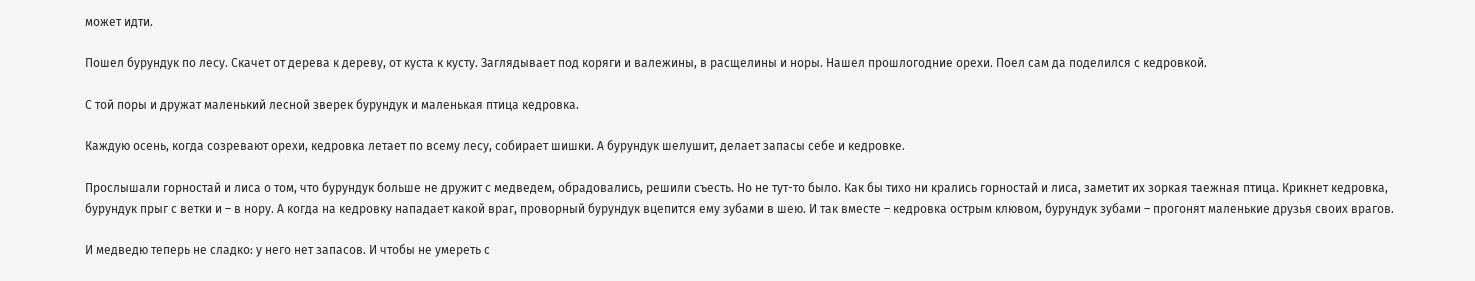может идти.

Пошел бурундук по лесу. Скачет от дерева к дереву, от куста к кусту. Заглядывает под коряги и валежины, в расщелины и норы. Нашел прошлогодние орехи. Поел сам да поделился с кедровкой.

С той поры и дружат маленький лесной зверек бурундук и маленькая птица кедровка.

Каждую осень, когда созревают орехи, кедровка летает по всему лесу, собирает шишки. А бурундук шелушит, делает запасы себе и кедровке.

Прослышали горностай и лиса о том, что бурундук больше не дружит с медведем, обрадовались, решили съесть. Но не тут-то было. Как бы тихо ни крались горностай и лиса, заметит их зоркая таежная птица. Крикнет кедровка, бурундук прыг с ветки и – в нору. А когда на кедровку нападает какой враг, проворный бурундук вцепится ему зубами в шею. И так вместе – кедровка острым клювом, бурундук зубами – прогонят маленькие друзья своих врагов.

И медведю теперь не сладко: у него нет запасов. И чтобы не умереть с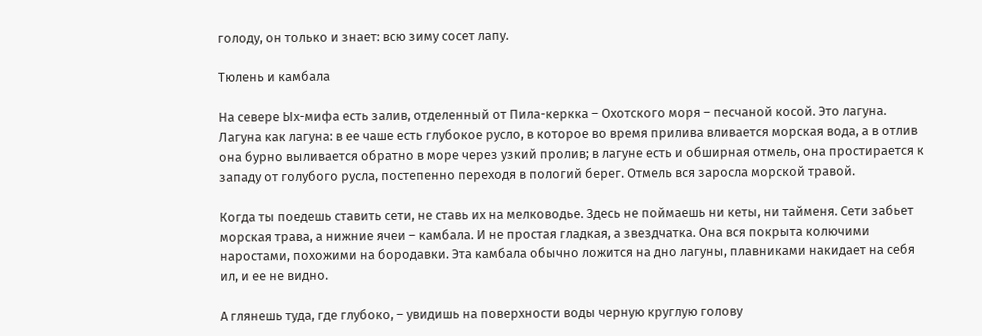голоду, он только и знает: всю зиму сосет лапу.

Тюлень и камбала

На севере Ых-мифа есть залив, отделенный от Пила-керкка – Охотского моря – песчаной косой. Это лагуна. Лагуна как лагуна: в ее чаше есть глубокое русло, в которое во время прилива вливается морская вода, а в отлив она бурно выливается обратно в море через узкий пролив; в лагуне есть и обширная отмель, она простирается к западу от голубого русла, постепенно переходя в пологий берег. Отмель вся заросла морской травой.

Когда ты поедешь ставить сети, не ставь их на мелководье. Здесь не поймаешь ни кеты, ни тайменя. Сети забьет морская трава, а нижние ячеи – камбала. И не простая гладкая, а звездчатка. Она вся покрыта колючими наростами, похожими на бородавки. Эта камбала обычно ложится на дно лагуны, плавниками накидает на себя ил, и ее не видно.

А глянешь туда, где глубоко, – увидишь на поверхности воды черную круглую голову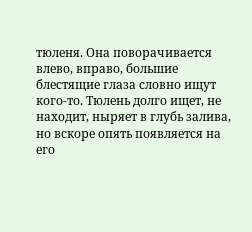тюленя. Она поворачивается влево, вправо, большие блестящие глаза словно ищут кого-то. Тюлень долго ищет, не находит, ныряет в глубь залива, но вскоре опять появляется на его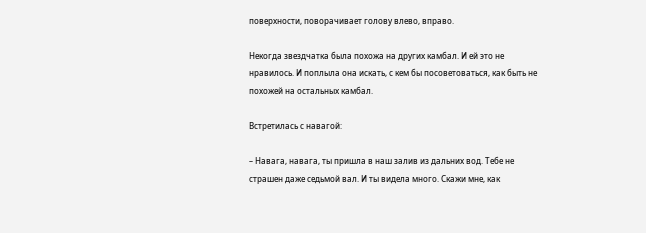поверхности, поворачивает голову влево, вправо.

Некогда звездчатка была похожа на других камбал. И ей это не нравилось. И поплыла она искать, с кем бы посоветоваться, как быть не похожей на остальных камбал.

Встретилась с навагой:

– Навага, навага, ты пришла в наш залив из дальних вод. Тебе не страшен даже седьмой вал. И ты видела много. Скажи мне, как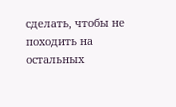сделать, чтобы не походить на остальных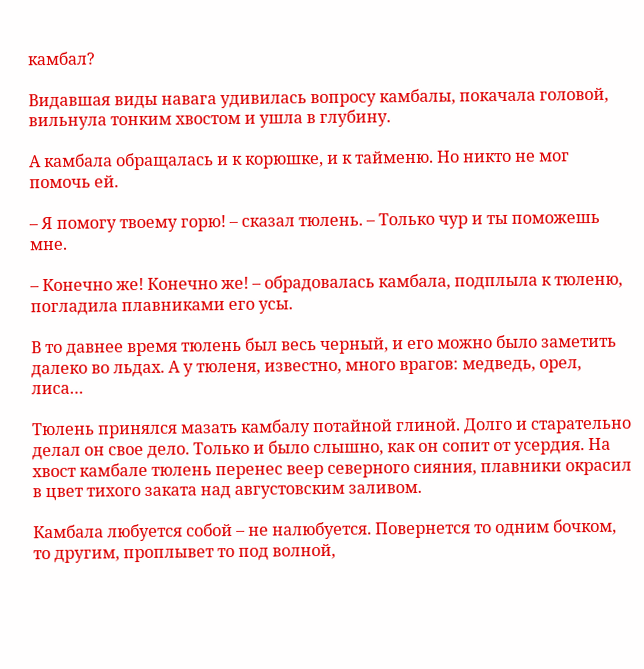камбал?

Видавшая виды навага удивилась вопросу камбалы, покачала головой, вильнула тонким хвостом и ушла в глубину.

А камбала обращалась и к корюшке, и к тайменю. Но никто не мог помочь ей.

– Я помогу твоему горю! – сказал тюлень. – Только чур и ты поможешь мне.

– Конечно же! Конечно же! – обрадовалась камбала, подплыла к тюленю, погладила плавниками его усы.

В то давнее время тюлень был весь черный, и его можно было заметить далеко во льдах. А у тюленя, известно, много врагов: медведь, орел, лиса…

Тюлень принялся мазать камбалу потайной глиной. Долго и старательно делал он свое дело. Только и было слышно, как он сопит от усердия. На хвост камбале тюлень перенес веер северного сияния, плавники окрасил в цвет тихого заката над августовским заливом.

Камбала любуется собой – не налюбуется. Повернется то одним бочком, то другим, проплывет то под волной,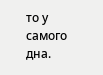то у самого дна.